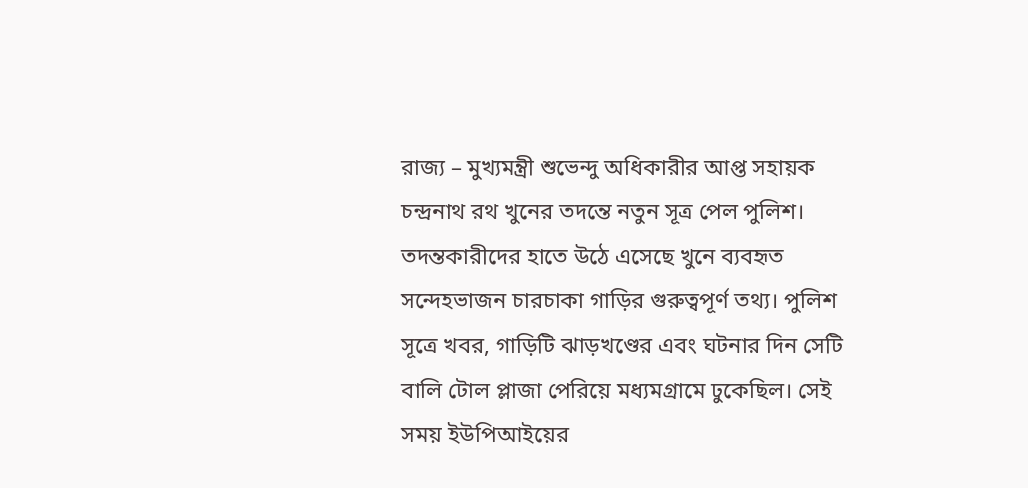রাজ্য – মুখ্যমন্ত্রী শুভেন্দু অধিকারীর আপ্ত সহায়ক চন্দ্রনাথ রথ খুনের তদন্তে নতুন সূত্র পেল পুলিশ। তদন্তকারীদের হাতে উঠে এসেছে খুনে ব্যবহৃত সন্দেহভাজন চারচাকা গাড়ির গুরুত্বপূর্ণ তথ্য। পুলিশ সূত্রে খবর, গাড়িটি ঝাড়খণ্ডের এবং ঘটনার দিন সেটি বালি টোল প্লাজা পেরিয়ে মধ্যমগ্রামে ঢুকেছিল। সেই সময় ইউপিআইয়ের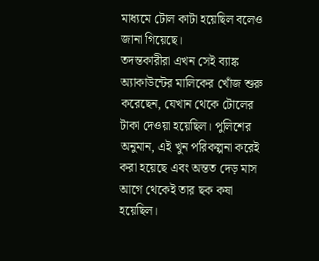মাধ্যমে টোল কাটা হয়েছিল বলেও জানা গিয়েছে।
তদন্তকারীরা এখন সেই ব্যাঙ্ক অ্যাকাউন্টের মালিকের খোঁজ শুরু করেছেন, যেখান থেকে টোলের টাকা দেওয়া হয়েছিল। পুলিশের অনুমান, এই খুন পরিকল্পনা করেই করা হয়েছে এবং অন্তত দেড় মাস আগে থেকেই তার ছক কষা হয়েছিল।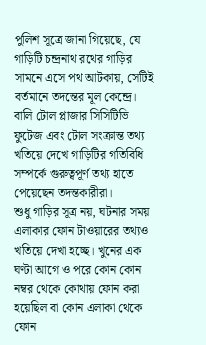পুলিশ সূত্রে জানা গিয়েছে, যে গাড়িটি চন্দ্রনাথ রথের গাড়ির সামনে এসে পথ আটকায়, সেটিই বর্তমানে তদন্তের মূল কেন্দ্রে। বালি টোল প্লাজার সিসিটিভি ফুটেজ এবং টোল সংক্রান্ত তথ্য খতিয়ে দেখে গাড়িটির গতিবিধি সম্পর্কে গুরুত্বপূর্ণ তথ্য হাতে পেয়েছেন তদন্তকারীরা।
শুধু গাড়ির সূত্র নয়, ঘটনার সময় এলাকার ফোন টাওয়ারের তথ্যও খতিয়ে দেখা হচ্ছে। খুনের এক ঘণ্টা আগে ও পরে কোন কোন নম্বর থেকে কোথায় ফোন করা হয়েছিল বা কোন এলাকা থেকে ফোন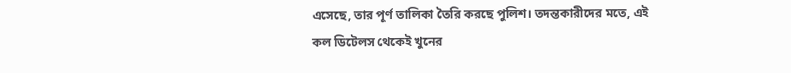এসেছে, তার পূর্ণ তালিকা তৈরি করছে পুলিশ। তদন্তকারীদের মতে, এই কল ডিটেলস থেকেই খুনের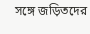সঙ্গে জড়িতদের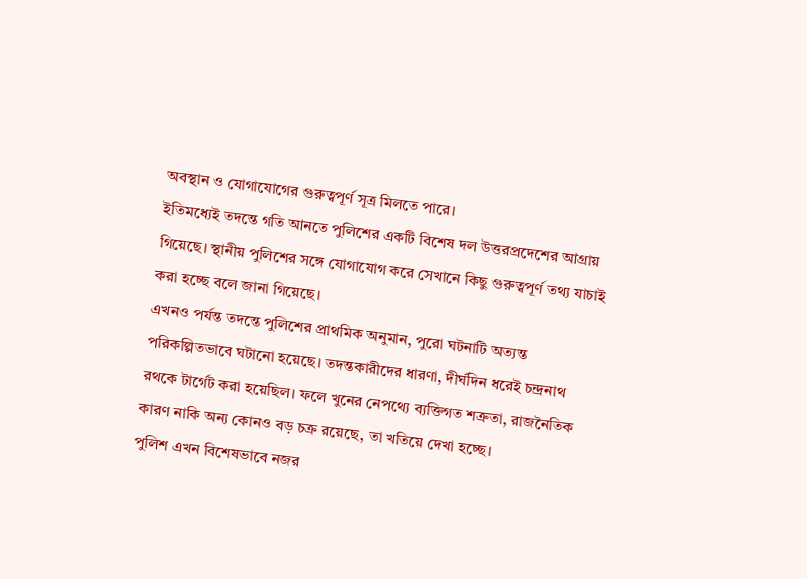অবস্থান ও যোগাযোগের গুরুত্বপূর্ণ সূত্র মিলতে পারে।
ইতিমধ্যেই তদন্তে গতি আনতে পুলিশের একটি বিশেষ দল উত্তরপ্রদেশের আগ্রায় গিয়েছে। স্থানীয় পুলিশের সঙ্গে যোগাযোগ করে সেখানে কিছু গুরুত্বপূর্ণ তথ্য যাচাই করা হচ্ছে বলে জানা গিয়েছে।
এখনও পর্যন্ত তদন্তে পুলিশের প্রাথমিক অনুমান, পুরো ঘটনাটি অত্যন্ত পরিকল্পিতভাবে ঘটানো হয়েছে। তদন্তকারীদের ধারণা, দীর্ঘদিন ধরেই চন্দ্রনাথ রথকে টার্গেট করা হয়েছিল। ফলে খুনের নেপথ্যে ব্যক্তিগত শত্রুতা, রাজনৈতিক কারণ নাকি অন্য কোনও বড় চক্র রয়েছে, তা খতিয়ে দেখা হচ্ছে।
পুলিশ এখন বিশেষভাবে নজর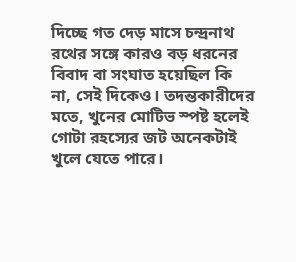দিচ্ছে গত দেড় মাসে চন্দ্রনাথ রথের সঙ্গে কারও বড় ধরনের বিবাদ বা সংঘাত হয়েছিল কি না, সেই দিকেও। তদন্তকারীদের মতে, খুনের মোটিভ স্পষ্ট হলেই গোটা রহস্যের জট অনেকটাই খুলে যেতে পারে।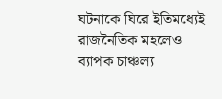ঘটনাকে ঘিরে ইতিমধ্যেই রাজনৈতিক মহলেও ব্যাপক চাঞ্চল্য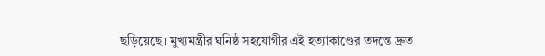ছড়িয়েছে। মুখ্যমন্ত্রীর ঘনিষ্ঠ সহযোগীর এই হত্যাকাণ্ডের তদন্তে দ্রুত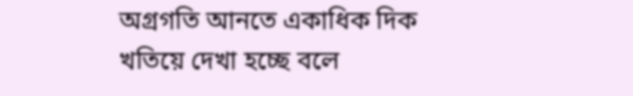অগ্রগতি আনতে একাধিক দিক খতিয়ে দেখা হচ্ছে বলে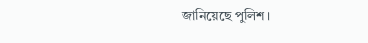জানিয়েছে পুলিশ।